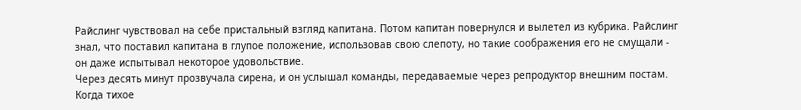Райслинг чувствовал на себе пристальный взгляд капитана. Потом капитан повернулся и вылетел из кубрика. Райслинг знал, что поставил капитана в глупое положение, использовав свою слепоту, но такие соображения его не смущали - он даже испытывал некоторое удовольствие.
Через десять минут прозвучала сирена, и он услышал команды, передаваемые через репродуктор внешним постам. Когда тихое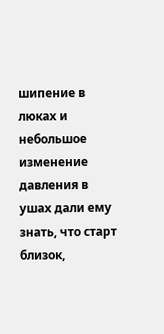шипение в люках и небольшое изменение давления в ушах дали ему знать, что старт близок,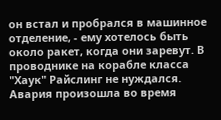он встал и пробрался в машинное отделение, - ему хотелось быть около ракет, когда они заревут. В проводнике на корабле класса "Хаук" Райслинг не нуждался.
Авария произошла во время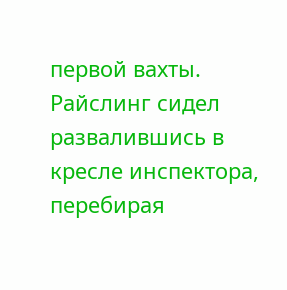первой вахты. Райслинг сидел развалившись в кресле инспектора, перебирая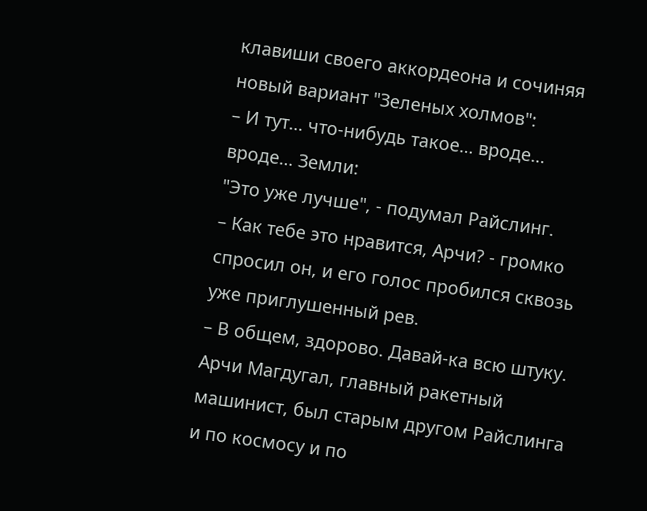клавиши своего аккордеона и сочиняя новый вариант "Зеленых холмов":
– И тут… что-нибудь такое… вроде… вроде… Земли:
"Это уже лучше", - подумал Райслинг.
– Как тебе это нравится, Арчи? - громко спросил он, и его голос пробился сквозь уже приглушенный рев.
– В общем, здорово. Давай-ка всю штуку.
Арчи Магдугал, главный ракетный машинист, был старым другом Райслинга и по космосу и по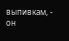выпивкам, - он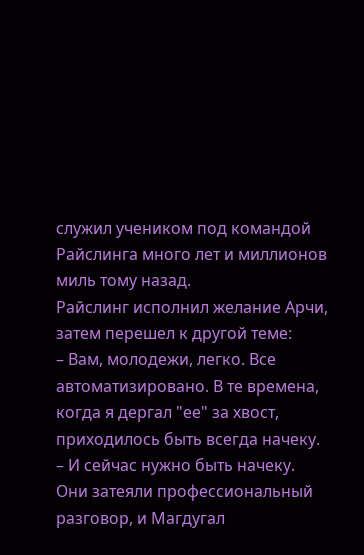служил учеником под командой Райслинга много лет и миллионов миль тому назад.
Райслинг исполнил желание Арчи, затем перешел к другой теме:
– Вам, молодежи, легко. Все автоматизировано. В те времена, когда я дергал "ее" за хвост, приходилось быть всегда начеку.
– И сейчас нужно быть начеку.
Они затеяли профессиональный разговор, и Магдугал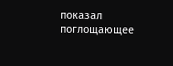показал поглощающее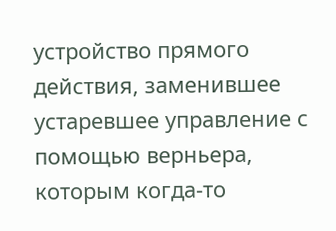устройство прямого действия, заменившее устаревшее управление с помощью верньера, которым когда-то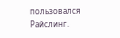пользовался Райслинг.